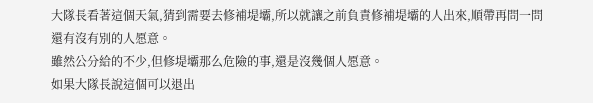大隊長看著這個天氣,猜到需要去修補堤壩,所以就讓之前負責修補堤壩的人出來,順帶再問一問還有沒有別的人愿意。
雖然公分給的不少,但修堤壩那么危險的事,還是沒幾個人愿意。
如果大隊長說這個可以退出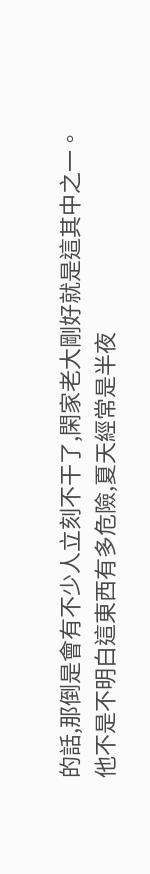的話,那倒是會有不少人立刻不干了,閑家老大剛好就是這其中之一。
他不是不明白這東西有多危險,夏天經常是半夜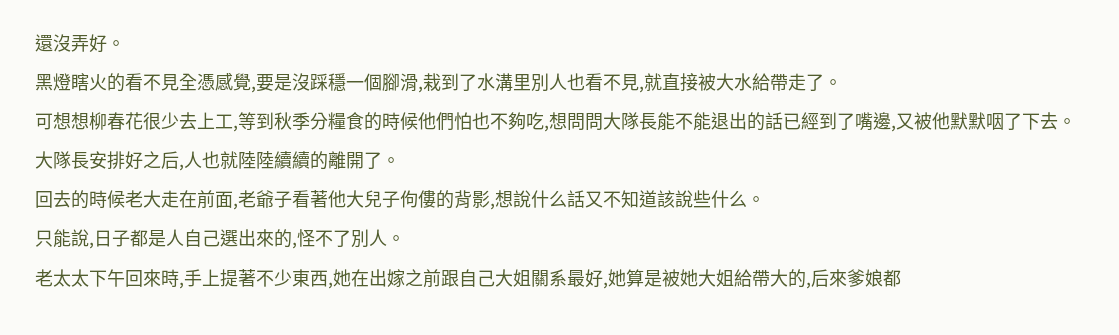還沒弄好。
黑燈瞎火的看不見全憑感覺,要是沒踩穩一個腳滑,栽到了水溝里別人也看不見,就直接被大水給帶走了。
可想想柳春花很少去上工,等到秋季分糧食的時候他們怕也不夠吃,想問問大隊長能不能退出的話已經到了嘴邊,又被他默默咽了下去。
大隊長安排好之后,人也就陸陸續續的離開了。
回去的時候老大走在前面,老爺子看著他大兒子佝僂的背影,想說什么話又不知道該說些什么。
只能說,日子都是人自己選出來的,怪不了別人。
老太太下午回來時,手上提著不少東西,她在出嫁之前跟自己大姐關系最好,她算是被她大姐給帶大的,后來爹娘都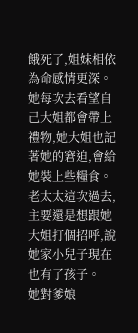餓死了,姐妹相依為命感情更深。
她每次去看望自己大姐都會帶上禮物,她大姐也記著她的窘迫,會給她裝上些糧食。
老太太這次過去,主要還是想跟她大姐打個招呼,說她家小兒子現在也有了孩子。
她對爹娘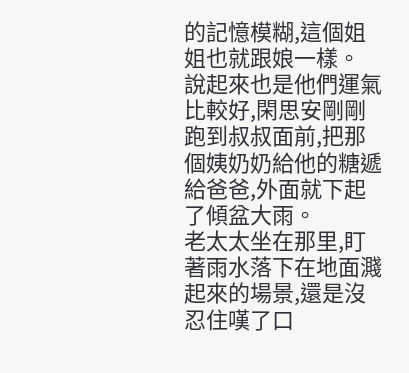的記憶模糊,這個姐姐也就跟娘一樣。
說起來也是他們運氣比較好,閑思安剛剛跑到叔叔面前,把那個姨奶奶給他的糖遞給爸爸,外面就下起了傾盆大雨。
老太太坐在那里,盯著雨水落下在地面濺起來的場景,還是沒忍住嘆了口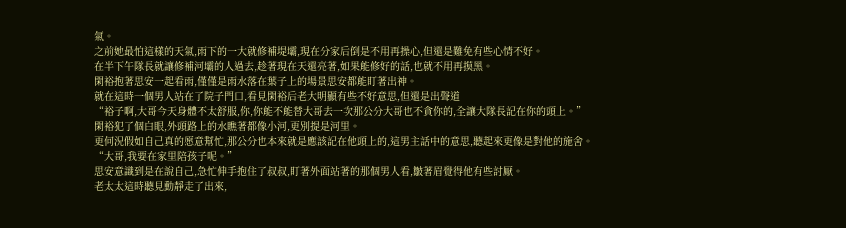氣。
之前她最怕這樣的天氣,雨下的一大就修補堤壩,現在分家后倒是不用再操心,但還是難免有些心情不好。
在半下午隊長就讓修補河壩的人過去,趁著現在天還亮著,如果能修好的話,也就不用再摸黑。
閑裕抱著思安一起看雨,僅僅是雨水落在葉子上的場景思安都能盯著出神。
就在這時一個男人站在了院子門口,看見閑裕后老大明顯有些不好意思,但還是出聲道
“裕子啊,大哥今天身體不太舒服,你,你能不能替大哥去一次那公分大哥也不貪你的,全讓大隊長記在你的頭上。”
閑裕犯了個白眼,外頭路上的水瞧著都像小河,更別提是河里。
更何況假如自己真的愿意幫忙,那公分也本來就是應該記在他頭上的,這男主話中的意思,聽起來更像是對他的施舍。
“大哥,我要在家里陪孩子呢。”
思安意識到是在說自己,急忙伸手抱住了叔叔,盯著外面站著的那個男人看,皺著眉覺得他有些討厭。
老太太這時聽見動靜走了出來,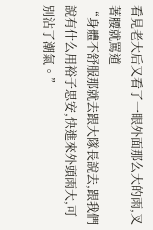看見老大后又看了一眼外面那么大的雨,叉著腰就罵道
“身體不舒服那就去跟大隊長說去,跟我們說有什么用裕子思安,快進來外頭雨大,可別沾了潮氣。”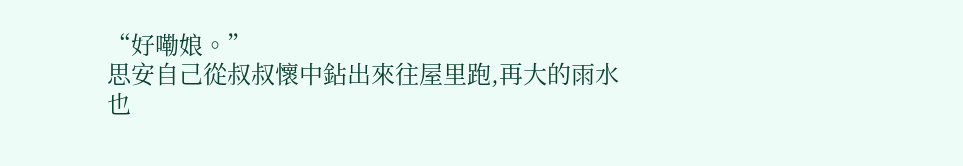“好嘞娘。”
思安自己從叔叔懷中鉆出來往屋里跑,再大的雨水也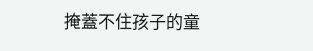掩蓋不住孩子的童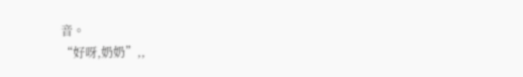音。
“好呀,奶奶”,,